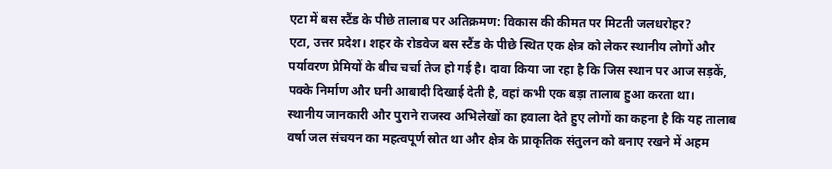एटा में बस स्टैंड के पीछे तालाब पर अतिक्रमण: विकास की कीमत पर मिटती जलधरोहर?
एटा, उत्तर प्रदेश। शहर के रोडवेज बस स्टैंड के पीछे स्थित एक क्षेत्र को लेकर स्थानीय लोगों और पर्यावरण प्रेमियों के बीच चर्चा तेज हो गई है। दावा किया जा रहा है कि जिस स्थान पर आज सड़कें, पक्के निर्माण और घनी आबादी दिखाई देती है, वहां कभी एक बड़ा तालाब हुआ करता था।
स्थानीय जानकारी और पुराने राजस्व अभिलेखों का हवाला देते हुए लोगों का कहना है कि यह तालाब वर्षा जल संचयन का महत्वपूर्ण स्रोत था और क्षेत्र के प्राकृतिक संतुलन को बनाए रखने में अहम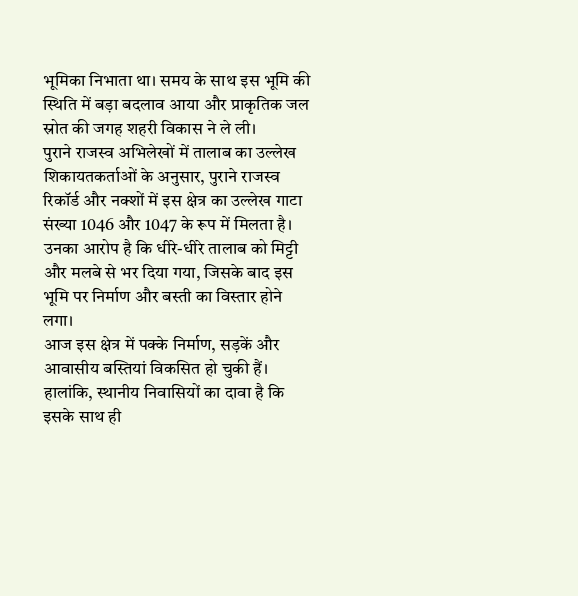भूमिका निभाता था। समय के साथ इस भूमि की स्थिति में बड़ा बदलाव आया और प्राकृतिक जल स्रोत की जगह शहरी विकास ने ले ली।
पुराने राजस्व अभिलेखों में तालाब का उल्लेख
शिकायतकर्ताओं के अनुसार, पुराने राजस्व रिकॉर्ड और नक्शों में इस क्षेत्र का उल्लेख गाटा संख्या 1046 और 1047 के रूप में मिलता है। उनका आरोप है कि धीरे-धीरे तालाब को मिट्टी और मलबे से भर दिया गया, जिसके बाद इस भूमि पर निर्माण और बस्ती का विस्तार होने लगा।
आज इस क्षेत्र में पक्के निर्माण, सड़कें और आवासीय बस्तियां विकसित हो चुकी हैं। हालांकि, स्थानीय निवासियों का दावा है कि इसके साथ ही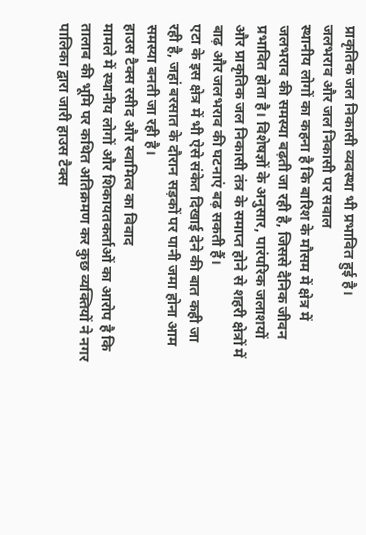प्राकृतिक जल निकासी व्यवस्था भी प्रभावित हुई है।
जलभराव और जल निकासी पर सवाल
स्थानीय लोगों का कहना है कि बारिश के मौसम में क्षेत्र में जलभराव की समस्या बढ़ती जा रही है, जिससे दैनिक जीवन प्रभावित होता है। विशेषज्ञों के अनुसार, पारंपरिक जलाशयों और प्राकृतिक जल निकासी तंत्र के समाप्त होने से शहरी क्षेत्रों में बाढ़ और जलभराव की घटनाएं बढ़ सकती हैं।
एटा के इस क्षेत्र में भी ऐसे संकेत दिखाई देने की बात कही जा रही है, जहां बरसात के दौरान सड़कों पर पानी जमा होना आम समस्या बनती जा रही है।
हाउस टैक्स रसीद और स्वामित्व का विवाद
मामले में स्थानीय लोगों और शिकायतकर्ताओं का आरोप है कि तालाब की भूमि पर कथित अतिक्रमण कर कुछ व्यक्तियों ने नगर पालिका द्वारा जारी हाउस टैक्स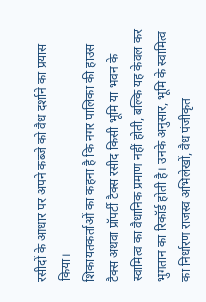रसीदों के आधार पर अपने कब्जे को वैध दर्शाने का प्रयास किया।
शिकायतकर्ताओं का कहना है कि नगर पालिका की हाउस टैक्स अथवा प्रॉपर्टी टैक्स रसीद किसी भूमि या भवन के स्वामित्व का वैधानिक प्रमाण नहीं होती, बल्कि यह केवल कर भुगतान का रिकॉर्ड होती है। उनके अनुसार, भूमि के स्वामित्व का निर्धारण राजस्व अभिलेखों, वैध पंजीकृत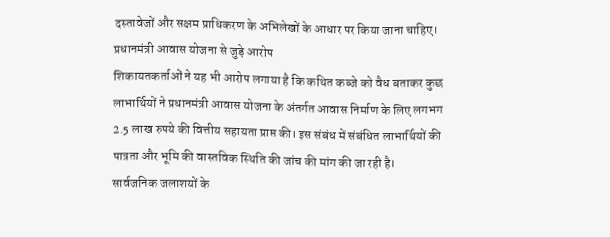दस्तावेजों और सक्षम प्राधिकरण के अभिलेखों के आधार पर किया जाना चाहिए।
प्रधानमंत्री आवास योजना से जुड़े आरोप
शिकायतकर्ताओं ने यह भी आरोप लगाया है कि कथित कब्जे को वैध बताकर कुछ लाभार्थियों ने प्रधानमंत्री आवास योजना के अंतर्गत आवास निर्माण के लिए लगभग 2.5 लाख रुपये की वित्तीय सहायता प्राप्त की। इस संबंध में संबंधित लाभार्थियों की पात्रता और भूमि की वास्तविक स्थिति की जांच की मांग की जा रही है।
सार्वजनिक जलाशयों के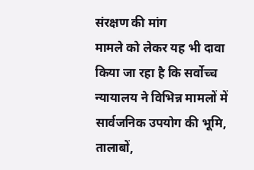संरक्षण की मांग
मामले को लेकर यह भी दावा किया जा रहा है कि सर्वोच्च न्यायालय ने विभिन्न मामलों में सार्वजनिक उपयोग की भूमि, तालाबों,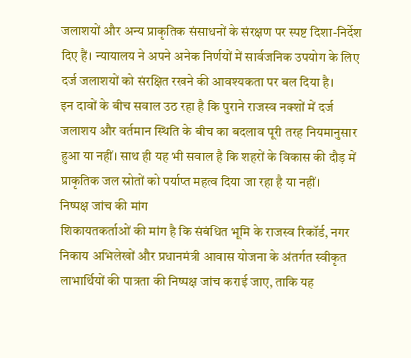जलाशयों और अन्य प्राकृतिक संसाधनों के संरक्षण पर स्पष्ट दिशा-निर्देश दिए हैं। न्यायालय ने अपने अनेक निर्णयों में सार्वजनिक उपयोग के लिए दर्ज जलाशयों को संरक्षित रखने की आवश्यकता पर बल दिया है।
इन दावों के बीच सवाल उठ रहा है कि पुराने राजस्व नक्शों में दर्ज जलाशय और वर्तमान स्थिति के बीच का बदलाव पूरी तरह नियमानुसार हुआ या नहीं। साथ ही यह भी सवाल है कि शहरों के विकास की दौड़ में प्राकृतिक जल स्रोतों को पर्याप्त महत्व दिया जा रहा है या नहीं।
निष्पक्ष जांच की मांग
शिकायतकर्ताओं की मांग है कि संबंधित भूमि के राजस्व रिकॉर्ड, नगर निकाय अभिलेखों और प्रधानमंत्री आवास योजना के अंतर्गत स्वीकृत लाभार्थियों की पात्रता की निष्पक्ष जांच कराई जाए, ताकि यह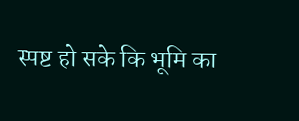स्पष्ट हो सके कि भूमि का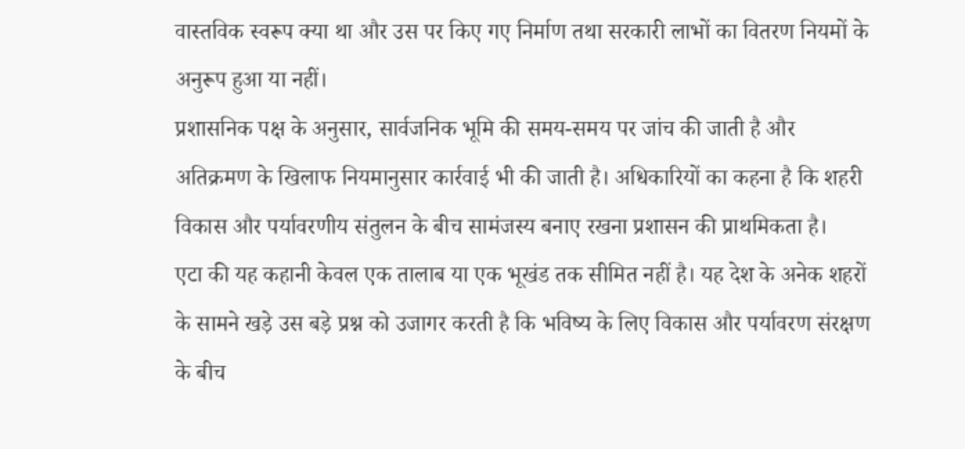वास्तविक स्वरूप क्या था और उस पर किए गए निर्माण तथा सरकारी लाभों का वितरण नियमों के अनुरूप हुआ या नहीं।
प्रशासनिक पक्ष के अनुसार, सार्वजनिक भूमि की समय-समय पर जांच की जाती है और अतिक्रमण के खिलाफ नियमानुसार कार्रवाई भी की जाती है। अधिकारियों का कहना है कि शहरी विकास और पर्यावरणीय संतुलन के बीच सामंजस्य बनाए रखना प्रशासन की प्राथमिकता है।
एटा की यह कहानी केवल एक तालाब या एक भूखंड तक सीमित नहीं है। यह देश के अनेक शहरों के सामने खड़े उस बड़े प्रश्न को उजागर करती है कि भविष्य के लिए विकास और पर्यावरण संरक्षण के बीच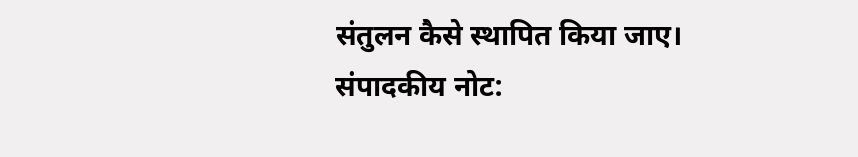संतुलन कैसे स्थापित किया जाए।
संपादकीय नोट: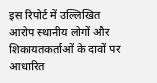इस रिपोर्ट में उल्लिखित आरोप स्थानीय लोगों और शिकायतकर्ताओं के दावों पर आधारित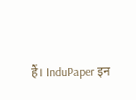हैं। InduPaper इन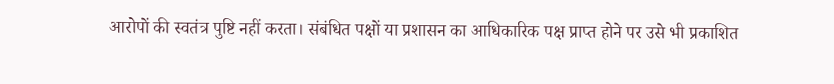आरोपों की स्वतंत्र पुष्टि नहीं करता। संबंधित पक्षों या प्रशासन का आधिकारिक पक्ष प्राप्त होने पर उसे भी प्रकाशित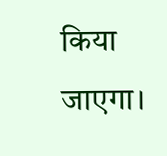किया जाएगा।